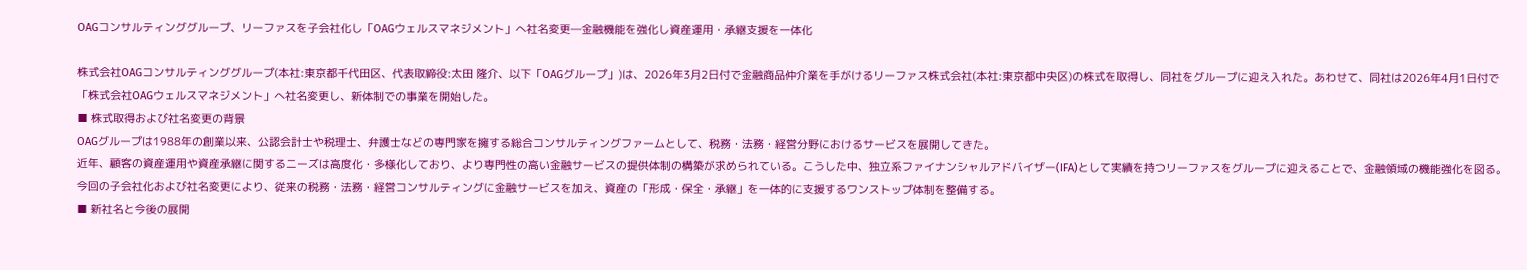OAGコンサルティンググループ、リーファスを子会社化し「OAGウェルスマネジメント」へ社名変更―金融機能を強化し資産運用・承継支援を一体化

株式会社OAGコンサルティンググループ(本社:東京都千代田区、代表取締役:太田 隆介、以下「OAGグループ」)は、2026年3月2日付で金融商品仲介業を手がけるリーファス株式会社(本社:東京都中央区)の株式を取得し、同社をグループに迎え入れた。あわせて、同社は2026年4月1日付で「株式会社OAGウェルスマネジメント」へ社名変更し、新体制での事業を開始した。
■ 株式取得および社名変更の背景
OAGグループは1988年の創業以来、公認会計士や税理士、弁護士などの専門家を擁する総合コンサルティングファームとして、税務・法務・経営分野におけるサービスを展開してきた。
近年、顧客の資産運用や資産承継に関するニーズは高度化・多様化しており、より専門性の高い金融サービスの提供体制の構築が求められている。こうした中、独立系ファイナンシャルアドバイザー(IFA)として実績を持つリーファスをグループに迎えることで、金融領域の機能強化を図る。
今回の子会社化および社名変更により、従来の税務・法務・経営コンサルティングに金融サービスを加え、資産の「形成・保全・承継」を一体的に支援するワンストップ体制を整備する。
■ 新社名と今後の展開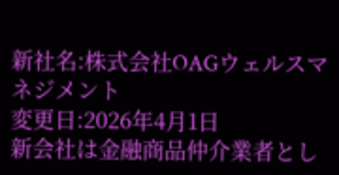新社名:株式会社OAGウェルスマネジメント
変更日:2026年4月1日
新会社は金融商品仲介業者とし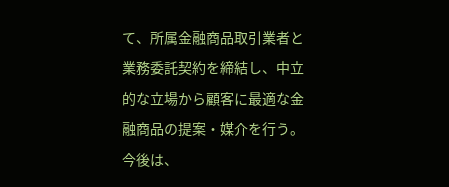て、所属金融商品取引業者と業務委託契約を締結し、中立的な立場から顧客に最適な金融商品の提案・媒介を行う。
今後は、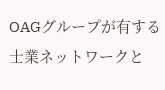OAGグループが有する士業ネットワークと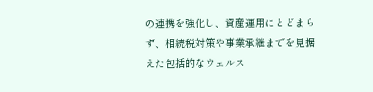の連携を強化し、資産運用にとどまらず、相続税対策や事業承継までを見据えた包括的なウェルス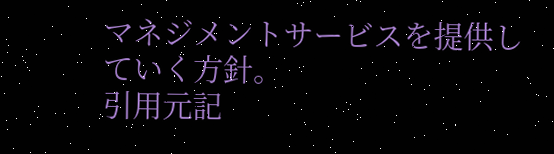マネジメントサービスを提供していく方針。
引用元記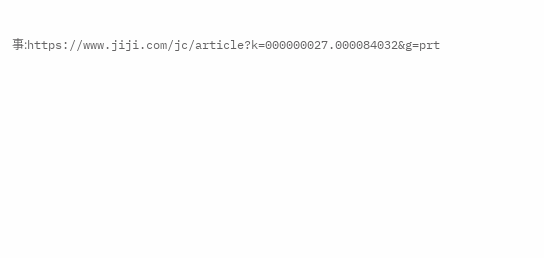事:https://www.jiji.com/jc/article?k=000000027.000084032&g=prt